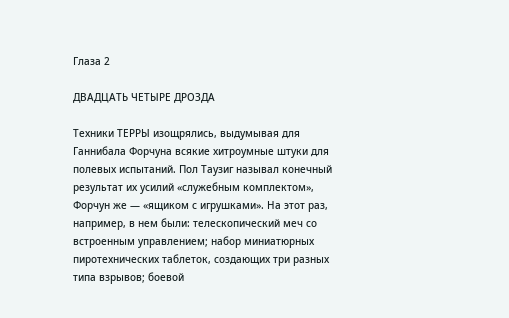Глаза 2

ДВАДЦАТЬ ЧЕТЫРЕ ДРОЗДА

Техники ТЕРРЫ изощрялись, выдумывая для Ганнибала Форчуна всякие хитроумные штуки для полевых испытаний. Пол Таузиг называл конечный результат их усилий «служебным комплектом», Форчун же — «ящиком с игрушками». На этот раз, например, в нем были: телескопический меч со встроенным управлением; набор миниатюрных пиротехнических таблеток, создающих три разных типа взрывов; боевой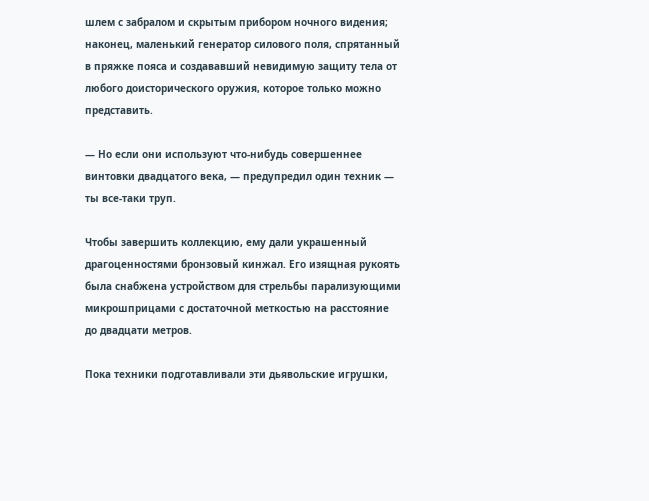шлем с забралом и скрытым прибором ночного видения; наконец, маленький генератор силового поля, спрятанный в пряжке пояса и создававший невидимую защиту тела от любого доисторического оружия, которое только можно представить.

— Но если они используют что-нибудь совершеннее винтовки двадцатого века, — предупредил один техник — ты все-таки труп.

Чтобы завершить коллекцию, ему дали украшенный драгоценностями бронзовый кинжал. Его изящная рукоять была снабжена устройством для стрельбы парализующими микрошприцами с достаточной меткостью на расстояние до двадцати метров.

Пока техники подготавливали эти дьявольские игрушки,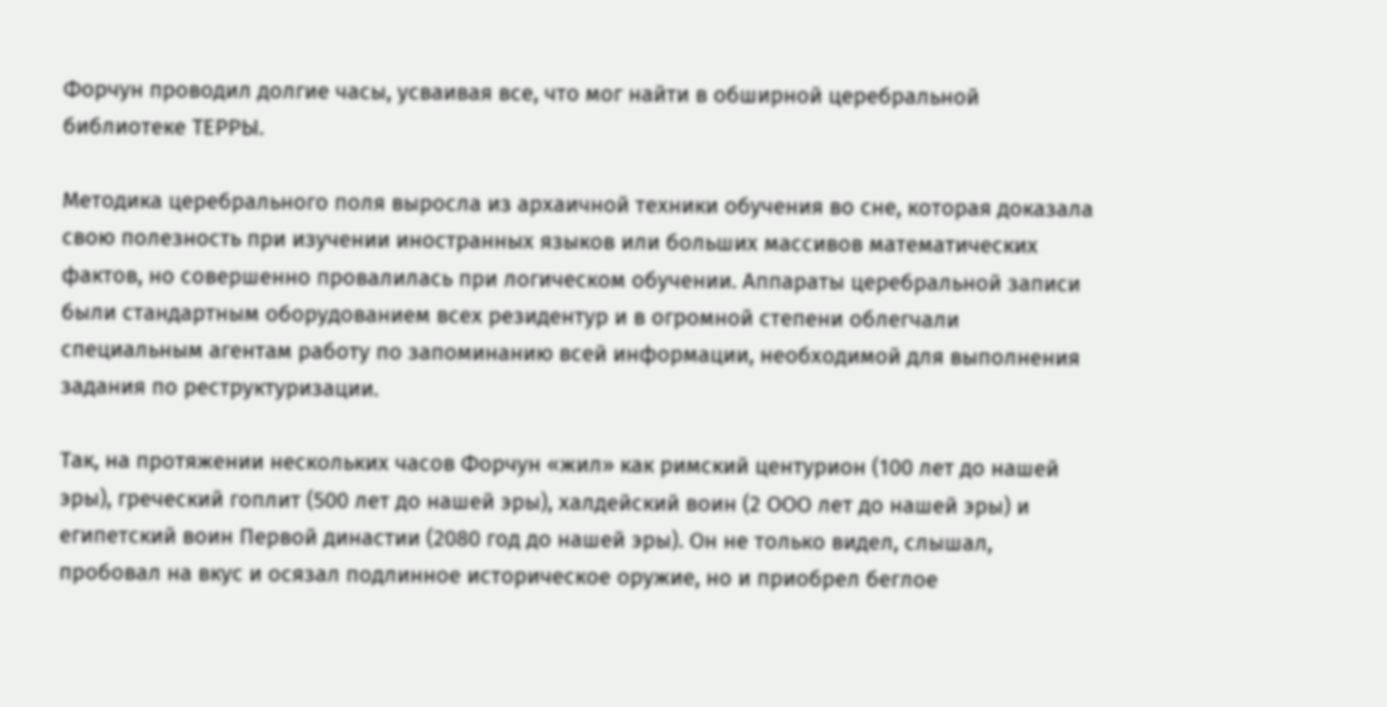Форчун проводил долгие часы, усваивая все, что мог найти в обширной церебральной библиотеке ТЕРРЫ.

Методика церебрального поля выросла из архаичной техники обучения во сне, которая доказала свою полезность при изучении иностранных языков или больших массивов математических фактов, но совершенно провалилась при логическом обучении. Аппараты церебральной записи были стандартным оборудованием всех резидентур и в огромной степени облегчали специальным агентам работу по запоминанию всей информации, необходимой для выполнения задания по реструктуризации.

Так, на протяжении нескольких часов Форчун «жил» как римский центурион (100 лет до нашей эры), греческий гоплит (500 лет до нашей эры), халдейский воин (2 ООО лет до нашей эры) и египетский воин Первой династии (2080 год до нашей эры). Он не только видел, слышал, пробовал на вкус и осязал подлинное историческое оружие, но и приобрел беглое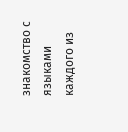знакомство с языками каждого из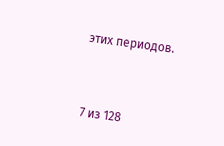этих периодов.



7 из 128